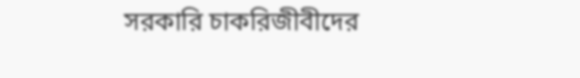সরকারি চাকরিজীবীদের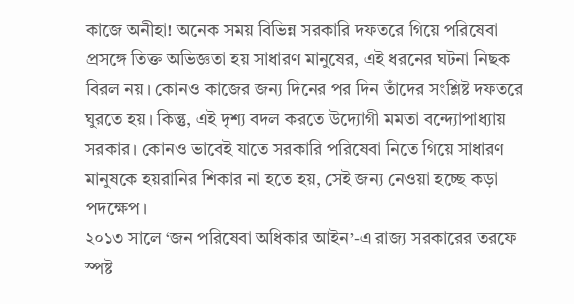কাজে অনীহা! অনেক সময় বিভিন্ন সরকারি দফতরে গিয়ে পরিষেবা প্রসঙ্গে তিক্ত অভিজ্ঞতা হয় সাধারণ মানুষের, এই ধরনের ঘটনা নিছক বিরল নয়। কোনও কাজের জন্য দিনের পর দিন তাঁদের সংশ্লিষ্ট দফতরে ঘুরতে হয়। কিন্তু, এই দৃশ্য বদল করতে উদ্যোগী মমতা বন্দ্যোপাধ্যায় সরকার। কোনও ভাবেই যাতে সরকারি পরিষেবা নিতে গিয়ে সাধারণ মানুষকে হয়রানির শিকার না হতে হয়, সেই জন্য নেওয়া হচ্ছে কড়া পদক্ষেপ।
২০১৩ সালে ‘জন পরিষেবা অধিকার আইন’-এ রাজ্য সরকারের তরফে স্পষ্ট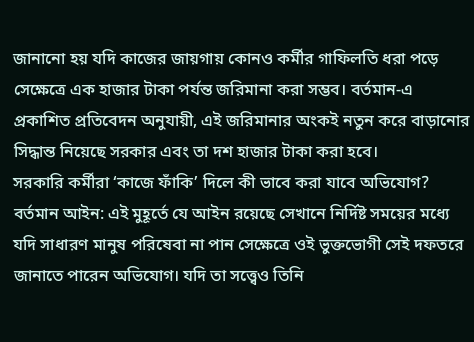জানানো হয় যদি কাজের জায়গায় কোনও কর্মীর গাফিলতি ধরা পড়ে সেক্ষেত্রে এক হাজার টাকা পর্যন্ত জরিমানা করা সম্ভব। বর্তমান-এ প্রকাশিত প্রতিবেদন অনুযায়ী, এই জরিমানার অংকই নতুন করে বাড়ানোর সিদ্ধান্ত নিয়েছে সরকার এবং তা দশ হাজার টাকা করা হবে।
সরকারি কর্মীরা ‘কাজে ফাঁকি’ দিলে কী ভাবে করা যাবে অভিযোগ?
বর্তমান আইন: এই মুহূর্তে যে আইন রয়েছে সেখানে নির্দিষ্ট সময়ের মধ্যে যদি সাধারণ মানুষ পরিষেবা না পান সেক্ষেত্রে ওই ভুক্তভোগী সেই দফতরে জানাতে পারেন অভিযোগ। যদি তা সত্ত্বেও তিনি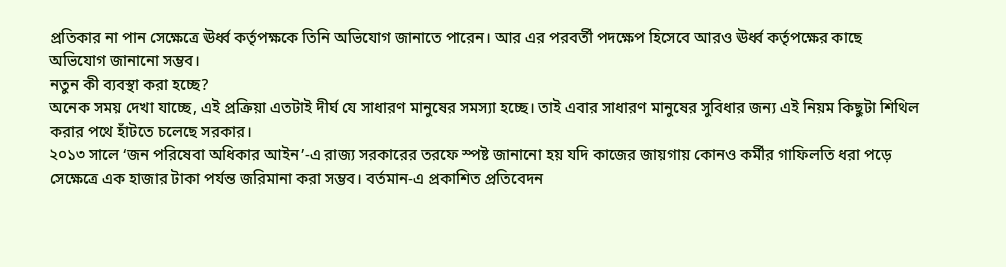প্রতিকার না পান সেক্ষেত্রে ঊর্ধ্ব কর্তৃপক্ষকে তিনি অভিযোগ জানাতে পারেন। আর এর পরবর্তী পদক্ষেপ হিসেবে আরও ঊর্ধ্ব কর্তৃপক্ষের কাছে অভিযোগ জানানো সম্ভব।
নতুন কী ব্যবস্থা করা হচ্ছে?
অনেক সময় দেখা যাচ্ছে, এই প্রক্রিয়া এতটাই দীর্ঘ যে সাধারণ মানুষের সমস্যা হচ্ছে। তাই এবার সাধারণ মানুষের সুবিধার জন্য এই নিয়ম কিছুটা শিথিল করার পথে হাঁটতে চলেছে সরকার।
২০১৩ সালে ‘জন পরিষেবা অধিকার আইন’-এ রাজ্য সরকারের তরফে স্পষ্ট জানানো হয় যদি কাজের জায়গায় কোনও কর্মীর গাফিলতি ধরা পড়ে সেক্ষেত্রে এক হাজার টাকা পর্যন্ত জরিমানা করা সম্ভব। বর্তমান-এ প্রকাশিত প্রতিবেদন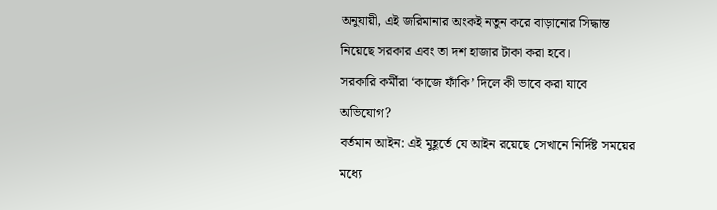অনুযায়ী, এই জরিমানার অংকই নতুন করে বাড়ানোর সিদ্ধান্ত নিয়েছে সরকার এবং তা দশ হাজার টাকা করা হবে।
সরকারি কর্মীরা ‘কাজে ফাঁকি’ দিলে কী ভাবে করা যাবে অভিযোগ?
বর্তমান আইন: এই মুহূর্তে যে আইন রয়েছে সেখানে নির্দিষ্ট সময়ের মধ্যে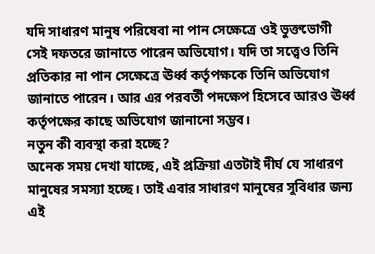যদি সাধারণ মানুষ পরিষেবা না পান সেক্ষেত্রে ওই ভুক্তভোগী সেই দফতরে জানাতে পারেন অভিযোগ। যদি তা সত্ত্বেও তিনি প্রতিকার না পান সেক্ষেত্রে ঊর্ধ্ব কর্তৃপক্ষকে তিনি অভিযোগ জানাতে পারেন। আর এর পরবর্তী পদক্ষেপ হিসেবে আরও ঊর্ধ্ব কর্তৃপক্ষের কাছে অভিযোগ জানানো সম্ভব।
নতুন কী ব্যবস্থা করা হচ্ছে?
অনেক সময় দেখা যাচ্ছে, এই প্রক্রিয়া এতটাই দীর্ঘ যে সাধারণ মানুষের সমস্যা হচ্ছে। তাই এবার সাধারণ মানুষের সুবিধার জন্য এই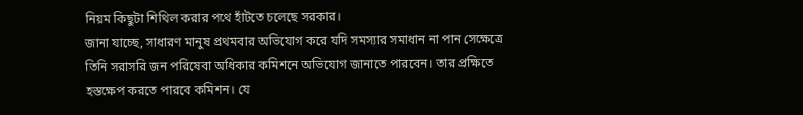নিয়ম কিছুটা শিথিল করার পথে হাঁটতে চলেছে সরকার।
জানা যাচ্ছে, সাধারণ মানুষ প্রথমবার অভিযোগ করে যদি সমস্যার সমাধান না পান সেক্ষেত্রে তিনি সরাসরি জন পরিষেবা অধিকার কমিশনে অভিযোগ জানাতে পারবেন। তার প্রক্ষিতে হস্তক্ষেপ করতে পারবে কমিশন। যে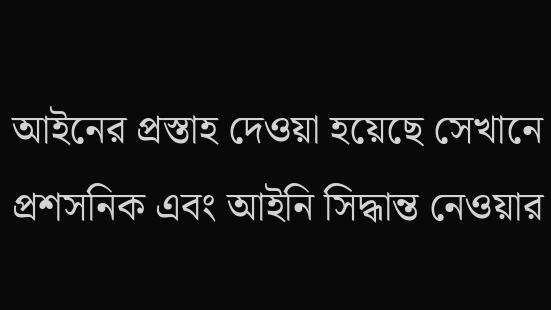আইনের প্রস্তাহ দেওয়া হয়েছে সেখানে প্রশসনিক এবং আইনি সিদ্ধান্ত নেওয়ার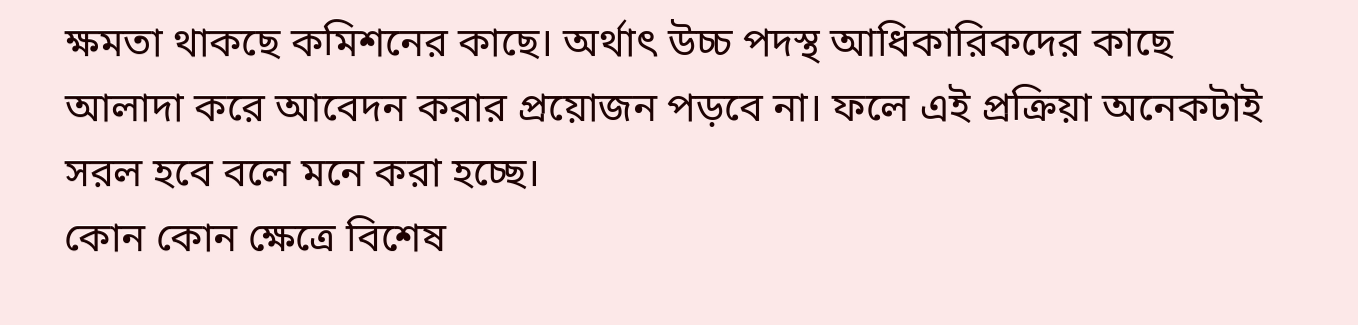ক্ষমতা থাকছে কমিশনের কাছে। অর্থাৎ উচ্চ পদস্থ আধিকারিকদের কাছে আলাদা করে আবেদন করার প্রয়োজন পড়বে না। ফলে এই প্রক্রিয়া অনেকটাই সরল হবে বলে মনে করা হচ্ছে।
কোন কোন ক্ষেত্রে বিশেষ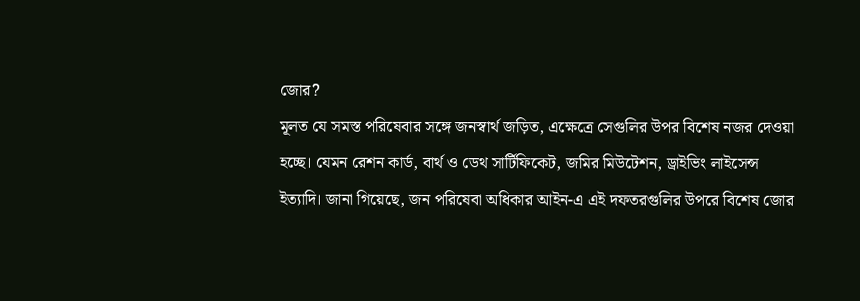জোর?
মূলত যে সমস্ত পরিষেবার সঙ্গে জনস্বার্থ জড়িত, এক্ষেত্রে সেগুলির উপর বিশেষ নজর দেওয়া হচ্ছে। যেমন রেশন কার্ড, বার্থ ও ডেথ সার্টিফিকেট, জমির মিউটেশন, ড্রাইভিং লাইসেন্স ইত্যাদি। জানা গিয়েছে, জন পরিষেবা অধিকার আইন-এ এই দফতরগুলির উপরে বিশেষ জোর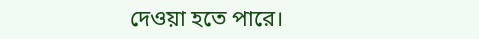দেওয়া হতে পারে।